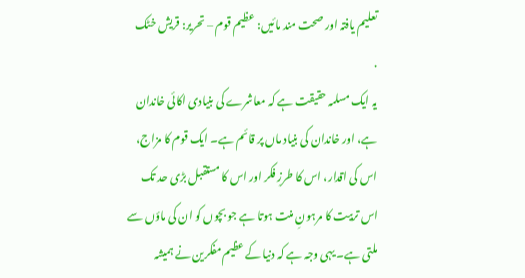تعلیم یافتہ اور صحت مند مائیں: عظیم قوم – تحریر: قریش خٹک
.
یہ ایک مسلمہ حقیقت ہے کہ معاشرے کی بنیادی اکائی خاندان ہے، اور خاندان کی بنیاد ماں پر قائم ہے۔ ایک قوم کا مزاج، اس کی اقدار، اس کا طرزِ فکر اور اس کا مستقبل بڑی حد تک اس تربیت کا مرہونِ منت ہوتا ہے جو بچوں کو ان کی ماؤں سے ملتی ہے۔ یہی وجہ ہے کہ دنیا کے عظیم مفکرین نے ہمیشہ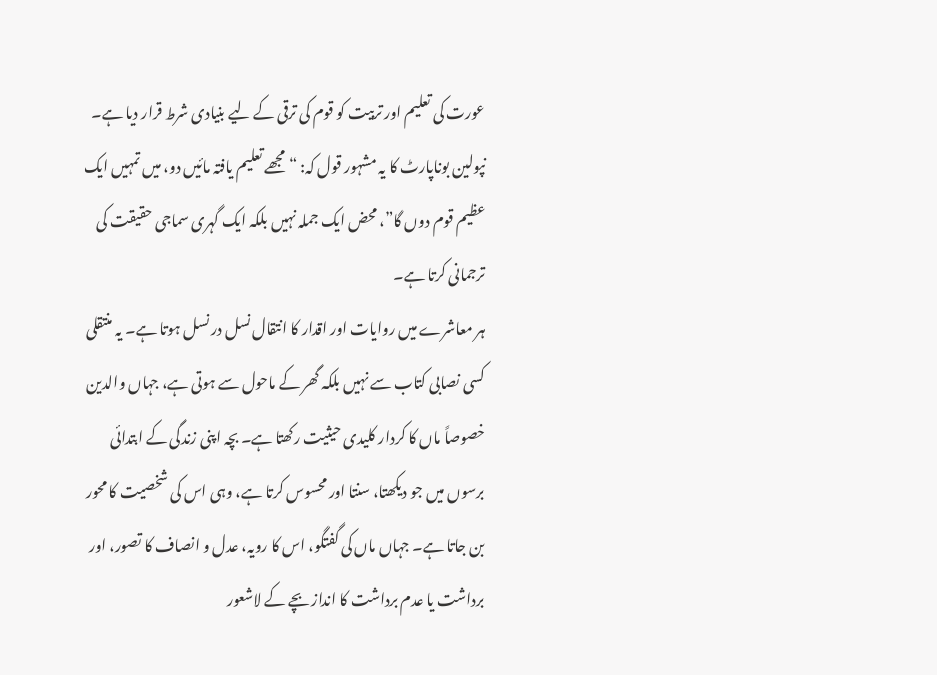عورت کی تعلیم اور تربیت کو قوم کی ترقی کے لیے بنیادی شرط قرار دیا ہے۔ نپولین بوناپارٹ کا یہ مشہور قول کہ: “مجھے تعلیم یافتہ مائیں دو، میں تمہیں ایک عظیم قوم دوں گا”، محض ایک جملہ نہیں بلکہ ایک گہری سماجی حقیقت کی ترجمانی کرتا ہے۔
ہر معاشرے میں روایات اور اقدار کا انتقال نسل در نسل ہوتا ہے۔ یہ منتقلی کسی نصابی کتاب سے نہیں بلکہ گھر کے ماحول سے ہوتی ہے، جہاں والدین خصوصاً ماں کا کردار کلیدی حیثیت رکھتا ہے۔ بچہ اپنی زندگی کے ابتدائی برسوں میں جو دیکھتا، سنتا اور محسوس کرتا ہے، وہی اس کی شخصیت کا محور بن جاتا ہے۔ جہاں ماں کی گفتگو، اس کا رویہ، عدل و انصاف کا تصور، اور برداشت یا عدم برداشت کا انداز بچے کے لاشعور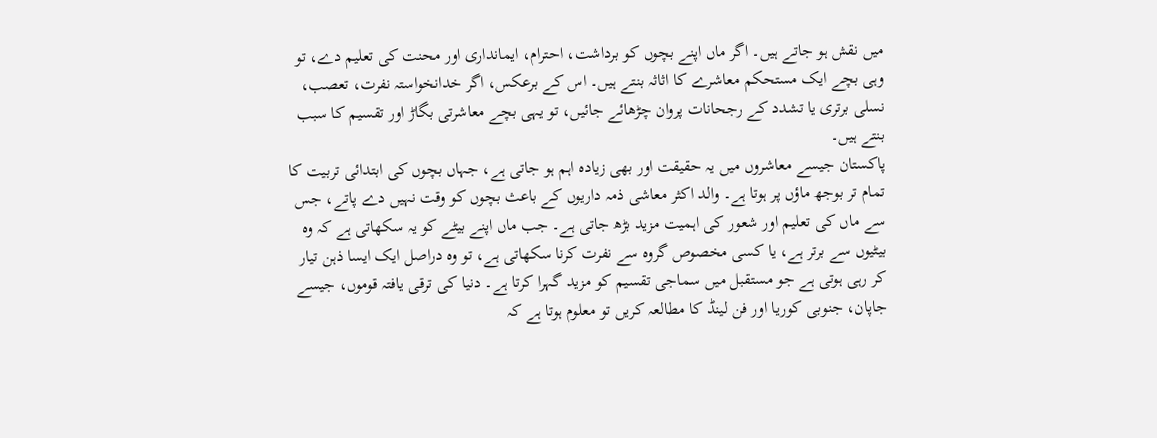میں نقش ہو جاتے ہیں۔ اگر ماں اپنے بچوں کو برداشت، احترام، ایمانداری اور محنت کی تعلیم دے، تو وہی بچے ایک مستحکم معاشرے کا اثاثہ بنتے ہیں۔ اس کے برعکس، اگر خدانخواستہ نفرت، تعصب، نسلی برتری یا تشدد کے رجحانات پروان چڑھائے جائیں، تو یہی بچے معاشرتی بگاڑ اور تقسیم کا سبب بنتے ہیں۔
پاکستان جیسے معاشروں میں یہ حقیقت اور بھی زیادہ اہم ہو جاتی ہے، جہاں بچوں کی ابتدائی تربیت کا تمام تر بوجھ ماؤں پر ہوتا ہے۔ والد اکثر معاشی ذمہ داریوں کے باعث بچوں کو وقت نہیں دے پاتے، جس سے ماں کی تعلیم اور شعور کی اہمیت مزید بڑھ جاتی ہے۔ جب ماں اپنے بیٹے کو یہ سکھاتی ہے کہ وہ بیٹیوں سے برتر ہے، یا کسی مخصوص گروہ سے نفرت کرنا سکھاتی ہے، تو وہ دراصل ایک ایسا ذہن تیار کر رہی ہوتی ہے جو مستقبل میں سماجی تقسیم کو مزید گہرا کرتا ہے۔ دنیا کی ترقی یافتہ قوموں، جیسے جاپان، جنوبی کوریا اور فن لینڈ کا مطالعہ کریں تو معلوم ہوتا ہے کہ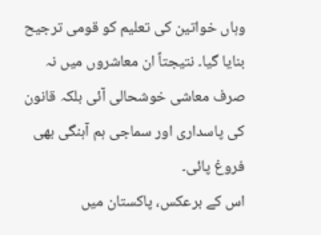وہاں خواتین کی تعلیم کو قومی ترجیح بنایا گیا۔ نتیجتاً ان معاشروں میں نہ صرف معاشی خوشحالی آئی بلکہ قانون کی پاسداری اور سماجی ہم آہنگی بھی فروغ پائی۔
اس کے برعکس، پاکستان میں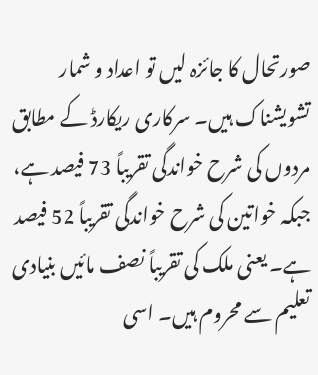صورتحال کا جائزہ لیں تو اعداد و شمار تشویشناک ہیں۔ سرکاری ریکارڈ کے مطابق مردوں کی شرح خواندگی تقریباً 73 فیصد ہے، جبکہ خواتین کی شرح خواندگی تقریباً 52 فیصد ہے۔ یعنی ملک کی تقریباً نصف مائیں بنیادی تعلیم سے محروم ہیں۔ اسی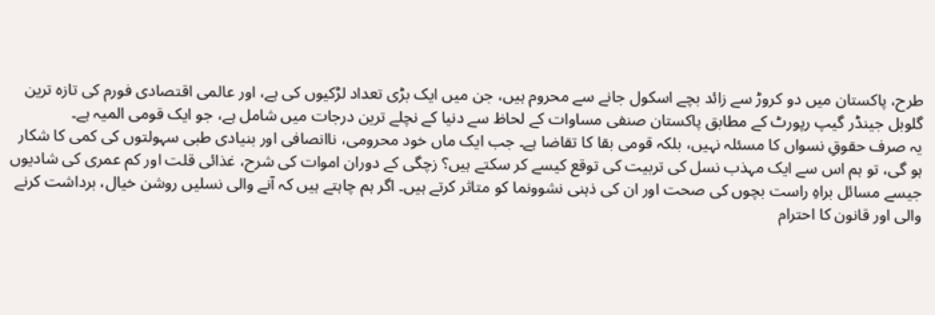طرح، پاکستان میں دو کروڑ سے زائد بچے اسکول جانے سے محروم ہیں، جن میں ایک بڑی تعداد لڑکیوں کی ہے، اور عالمی اقتصادی فورم کی تازہ ترین گلوبل جینڈر گیپ رپورٹ کے مطابق پاکستان صنفی مساوات کے لحاظ سے دنیا کے نچلے ترین درجات میں شامل ہے، جو ایک قومی المیہ ہے۔
یہ صرف حقوقِ نسواں کا مسئلہ نہیں، بلکہ قومی بقا کا تقاضا ہے۔ جب ایک ماں خود محرومی، ناانصافی اور بنیادی طبی سہولتوں کی کمی کا شکار ہو گی، تو ہم اس سے ایک مہذب نسل کی تربیت کی توقع کیسے کر سکتے ہیں؟ زچگی کے دوران اموات کی شرح، غذائی قلت اور کم عمری کی شادیوں جیسے مسائل براہِ راست بچوں کی صحت اور ان کی ذہنی نشوونما کو متاثر کرتے ہیں۔ اگر ہم چاہتے ہیں کہ آنے والی نسلیں روشن خیال، برداشت کرنے والی اور قانون کا احترام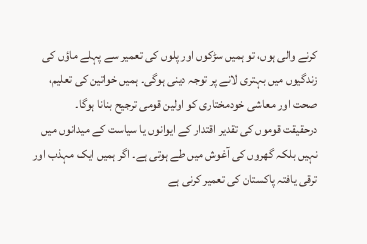کرنے والی ہوں، تو ہمیں سڑکوں اور پلوں کی تعمیر سے پہلے ماؤں کی زندگیوں میں بہتری لانے پر توجہ دینی ہوگی۔ ہمیں خواتین کی تعلیم، صحت اور معاشی خودمختاری کو اولین قومی ترجیح بنانا ہوگا۔
درحقیقت قوموں کی تقدیر اقتدار کے ایوانوں یا سیاست کے میدانوں میں نہیں بلکہ گھروں کی آغوش میں طے ہوتی ہے۔ اگر ہمیں ایک مہذب اور ترقی یافتہ پاکستان کی تعمیر کرنی ہے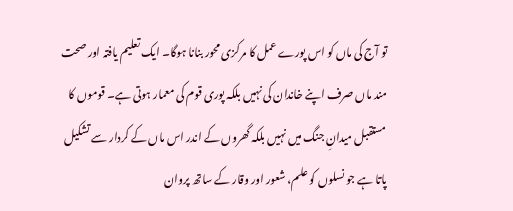تو آج کی ماں کو اس پورے عمل کا مرکزی محور بنانا ہوگا۔ ایک تعلیم یافتہ اور صحت مند ماں صرف اپنے خاندان کی نہیں بلکہ پوری قوم کی معمار ہوتی ہے۔ قوموں کا مستقبل میدانِ جنگ میں نہیں بلکہ گھروں کے اندر اس ماں کے کردار سے تشکیل پاتا ہے جو نسلوں کو علم، شعور اور وقار کے ساتھ پروان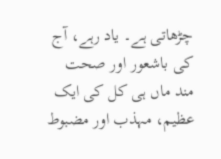چڑھاتی ہے۔ یاد رہے، آج کی باشعور اور صحت مند ماں ہی کل کی ایک عظیم، مہذب اور مضبوط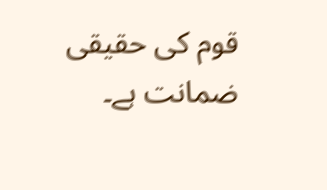قوم کی حقیقی ضمانت ہے۔